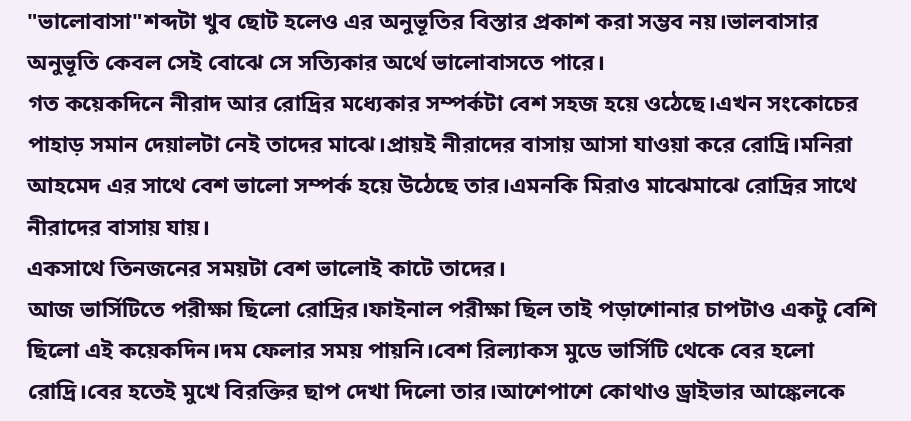"ভালোবাসা"শব্দটা খুব ছোট হলেও এর অনুভূতির বিস্তার প্রকাশ করা সম্ভব নয়।ভালবাসার অনুভূতি কেবল সেই বোঝে সে সত্যিকার অর্থে ভালোবাসতে পারে।
গত কয়েকদিনে নীরাদ আর রোদ্রির মধ্যেকার সম্পর্কটা বেশ সহজ হয়ে ওঠেছে।এখন সংকোচের পাহাড় সমান দেয়ালটা নেই তাদের মাঝে।প্রায়ই নীরাদের বাসায় আসা যাওয়া করে রোদ্রি।মনিরা আহমেদ এর সাথে বেশ ভালো সম্পর্ক হয়ে উঠেছে তার।এমনকি মিরাও মাঝেমাঝে রোদ্রির সাথে নীরাদের বাসায় যায়।
একসাথে তিনজনের সময়টা বেশ ভালোই কাটে তাদের।
আজ ভার্সিটিতে পরীক্ষা ছিলো রোদ্রির।ফাইনাল পরীক্ষা ছিল তাই পড়াশোনার চাপটাও একটু বেশি ছিলো এই কয়েকদিন।দম ফেলার সময় পায়নি।বেশ রিল্যাকস মুডে ভার্সিটি থেকে বের হলো রোদ্রি।বের হতেই মুখে বিরক্তির ছাপ দেখা দিলো তার।আশেপাশে কোথাও ড্রাইভার আঙ্কেলকে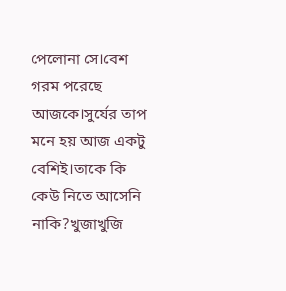পেলোনা সে।বেশ গরম পরেছে আজকে।সুর্যের তাপ মনে হয় আজ একটু বেশিই।তাকে কি কেউ নিতে আসেনি নাকি?খুজাখুজি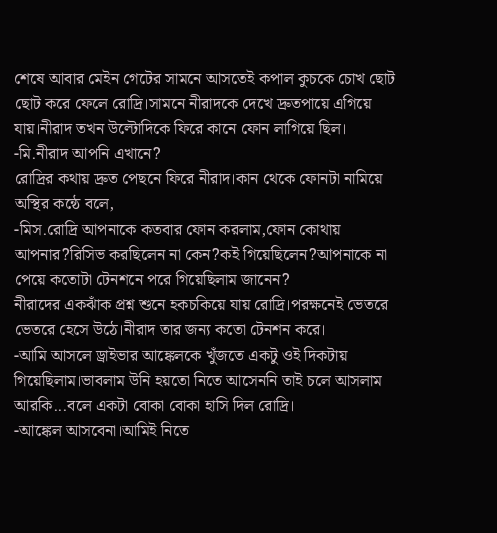শেষে আবার মেইন গেটের সামনে আসতেই কপাল কুচকে চোখ ছোট ছোট করে ফেলে রোদ্রি।সামনে নীরাদকে দেখে দ্রুতপায়ে এগিয়ে যায়।নীরাদ তখন উল্টোদিকে ফিরে কানে ফোন লাগিয়ে ছিল।
-মি.নীরাদ আপনি এখানে?
রোদ্রির কথায় দ্রুত পেছনে ফিরে নীরাদ।কান থেকে ফোনটা নামিয়ে অস্থির কন্ঠে বলে,
-মিস.রোদ্রি আপনাকে কতবার ফোন করলাম,ফোন কোথায় আপনার?রিসিভ করছিলেন না কেন?কই গিয়েছিলেন?আপনাকে না পেয়ে কতোটা টেনশনে পরে গিয়েছিলাম জানেন?
নীরাদের একঝাঁক প্রশ্ন শুনে হকচকিয়ে যায় রোদ্রি।পরক্ষনেই ভেতরে ভেতরে হেসে উঠে।নীরাদ তার জন্য কতো টেনশন করে।
-আমি আসলে ড্রাইভার আঙ্কেলকে খুঁজতে একটু ওই দিকটায় গিয়েছিলাম।ভাবলাম উনি হয়তো নিতে আসেননি তাই চলে আসলাম আরকি...বলে একটা বোকা বোকা হাসি দিল রোদ্রি।
-আঙ্কেল আসবেনা।আমিই নিতে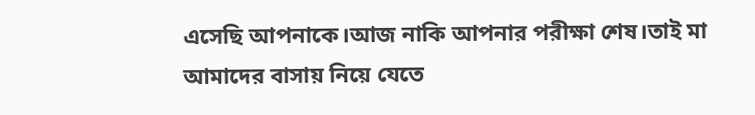এসেছি আপনাকে।আজ নাকি আপনার পরীক্ষা শেষ।তাই মা আমাদের বাসায় নিয়ে যেতে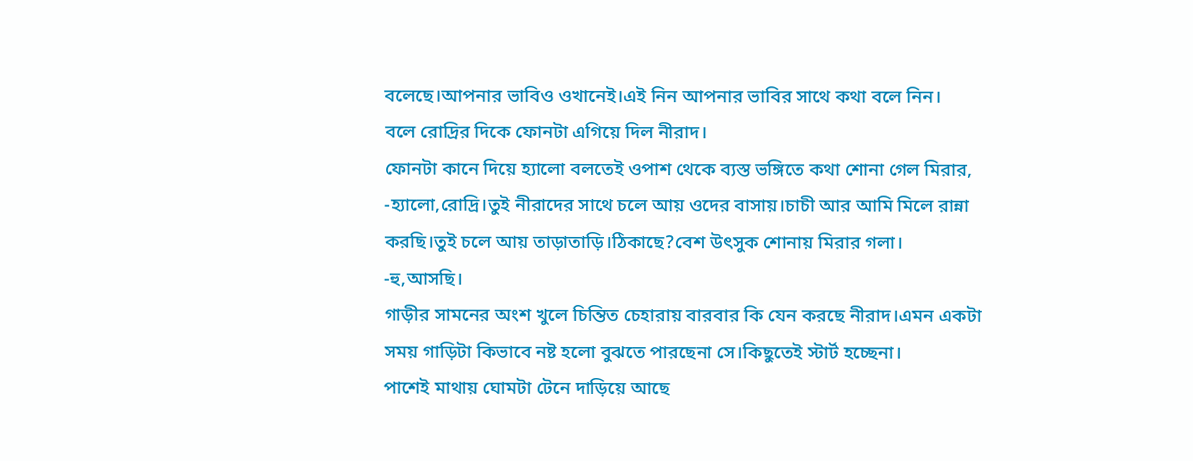বলেছে।আপনার ভাবিও ওখানেই।এই নিন আপনার ভাবির সাথে কথা বলে নিন।
বলে রোদ্রির দিকে ফোনটা এগিয়ে দিল নীরাদ।
ফোনটা কানে দিয়ে হ্যালো বলতেই ওপাশ থেকে ব্যস্ত ভঙ্গিতে কথা শোনা গেল মিরার,
-হ্যালো,রোদ্রি।তুই নীরাদের সাথে চলে আয় ওদের বাসায়।চাচী আর আমি মিলে রান্না করছি।তুই চলে আয় তাড়াতাড়ি।ঠিকাছে?বেশ উৎসুক শোনায় মিরার গলা।
-হু,আসছি।
গাড়ীর সামনের অংশ খুলে চিন্তিত চেহারায় বারবার কি যেন করছে নীরাদ।এমন একটা সময় গাড়িটা কিভাবে নষ্ট হলো বুঝতে পারছেনা সে।কিছুতেই স্টার্ট হচ্ছেনা।
পাশেই মাথায় ঘোমটা টেনে দাড়িয়ে আছে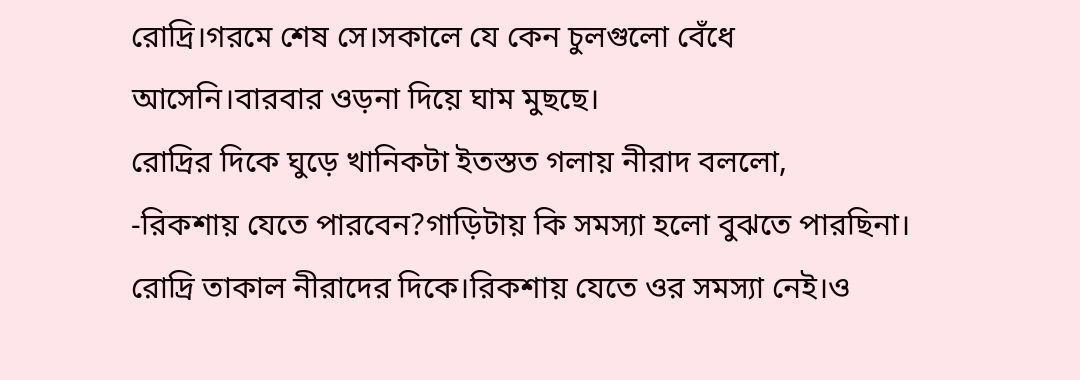রোদ্রি।গরমে শেষ সে।সকালে যে কেন চুলগুলো বেঁধে আসেনি।বারবার ওড়না দিয়ে ঘাম মুছছে।
রোদ্রির দিকে ঘুড়ে খানিকটা ইতস্তত গলায় নীরাদ বললো,
-রিকশায় যেতে পারবেন?গাড়িটায় কি সমস্যা হলো বুঝতে পারছিনা।
রোদ্রি তাকাল নীরাদের দিকে।রিকশায় যেতে ওর সমস্যা নেই।ও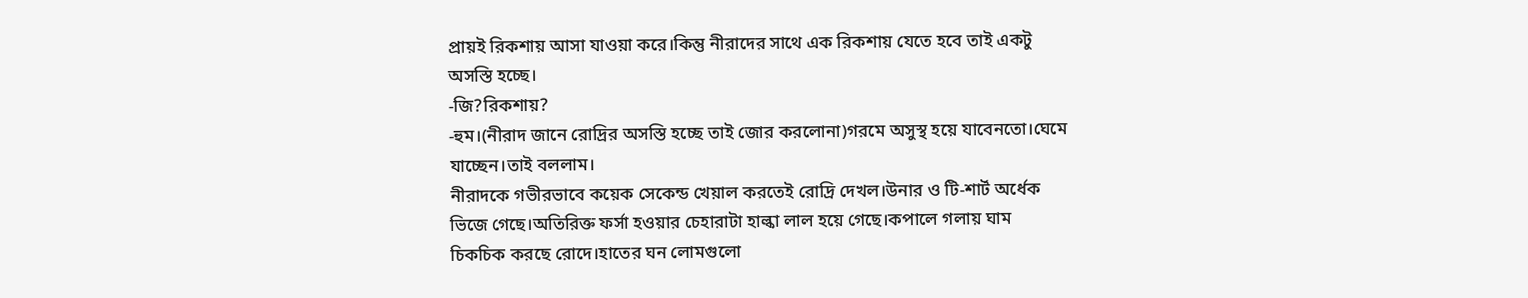প্রায়ই রিকশায় আসা যাওয়া করে।কিন্তু নীরাদের সাথে এক রিকশায় যেতে হবে তাই একটু অসস্তি হচ্ছে।
-জি?রিকশায়?
-হুম।(নীরাদ জানে রোদ্রির অসস্তি হচ্ছে তাই জোর করলোনা)গরমে অসুস্থ হয়ে যাবেনতো।ঘেমে যাচ্ছেন।তাই বললাম।
নীরাদকে গভীরভাবে কয়েক সেকেন্ড খেয়াল করতেই রোদ্রি দেখল।উনার ও টি-শার্ট অর্ধেক ভিজে গেছে।অতিরিক্ত ফর্সা হওয়ার চেহারাটা হাল্কা লাল হয়ে গেছে।কপালে গলায় ঘাম চিকচিক করছে রোদে।হাতের ঘন লোমগুলো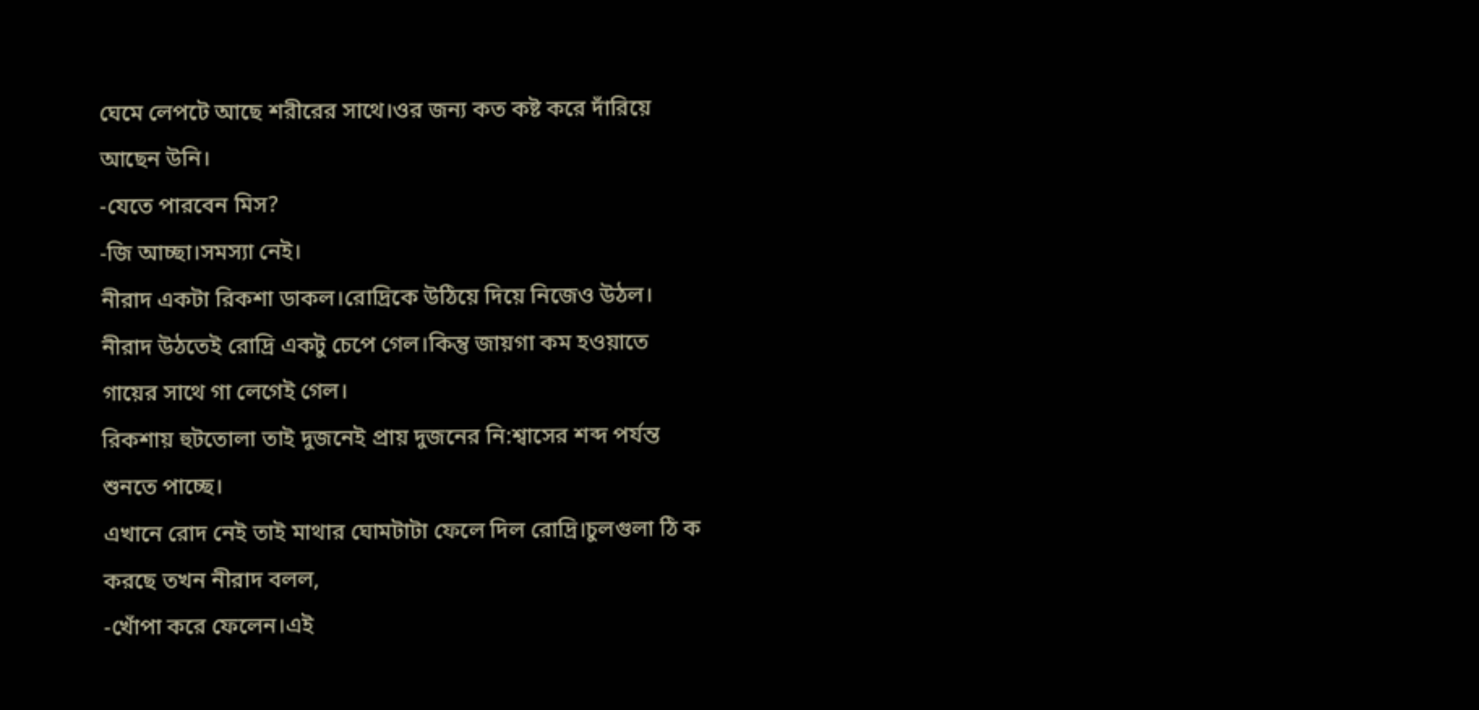ঘেমে লেপটে আছে শরীরের সাথে।ওর জন্য কত কষ্ট করে দাঁরিয়ে আছেন উনি।
-যেতে পারবেন মিস?
-জি আচ্ছা।সমস্যা নেই।
নীরাদ একটা রিকশা ডাকল।রোদ্রিকে উঠিয়ে দিয়ে নিজেও উঠল।
নীরাদ উঠতেই রোদ্রি একটু চেপে গেল।কিন্তু জায়গা কম হওয়াতে গায়ের সাথে গা লেগেই গেল।
রিকশায় হুটতোলা তাই দুজনেই প্রায় দুজনের নি:শ্বাসের শব্দ পর্যন্ত শুনতে পাচ্ছে।
এখানে রোদ নেই তাই মাথার ঘোমটাটা ফেলে দিল রোদ্রি।চুলগুলা ঠি ক করছে তখন নীরাদ বলল,
-খোঁপা করে ফেলেন।এই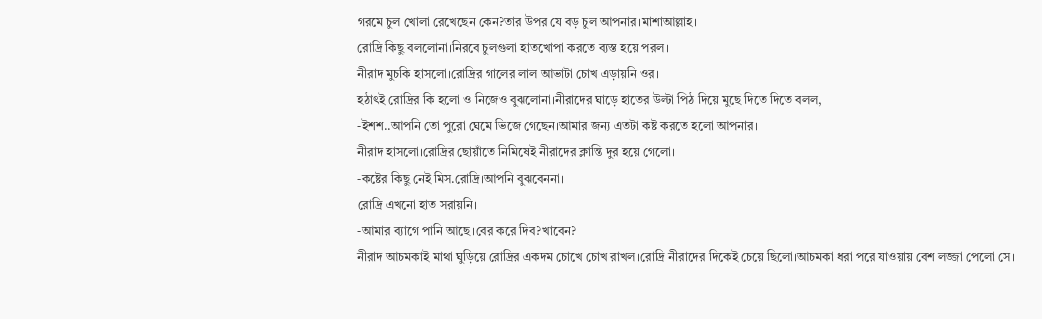গরমে চুল খোলা রেখেছেন কেন?তার উপর যে বড় চুল আপনার।মাশাআল্লাহ।
রোদ্রি কিছু বললোনা।নিরবে চুলগুলা হাতখোপা করতে ব্যস্ত হয়ে পরল।
নীরাদ মুচকি হাসলো।রোদ্রির গালের লাল আভাটা চোখ এড়ায়নি ওর।
হঠাৎই রোদ্রির কি হলো ও নিজেও বুঝলোনা।নীরাদের ঘাড়ে হাতের উল্টা পিঠ দিয়ে মুছে দিতে দিতে বলল,
-ইশশ..আপনি তো পুরো ঘেমে ভিজে গেছেন।আমার জন্য এতটা কষ্ট করতে হলো আপনার।
নীরাদ হাসলো।রোদ্রির ছোয়াঁতে নিমিষেই নীরাদের ক্লান্তি দুর হয়ে গেলো।
-কষ্টের কিছু নেই মিস.রোদ্রি।আপনি বুঝবেননা।
রোদ্রি এখনো হাত সরায়নি।
-আমার ব্যাগে পানি আছে।বের করে দিব?খাবেন?
নীরাদ আচমকাই মাথা ঘুড়িয়ে রোদ্রির একদম চোখে চোখ রাখল।রোদ্রি নীরাদের দিকেই চেয়ে ছিলো।আচমকা ধরা পরে যাওয়ায় বেশ লজ্জা পেলো সে।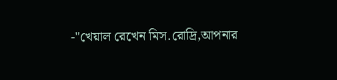-"খেয়াল রেখেন মিস.রোদ্রি,আপনার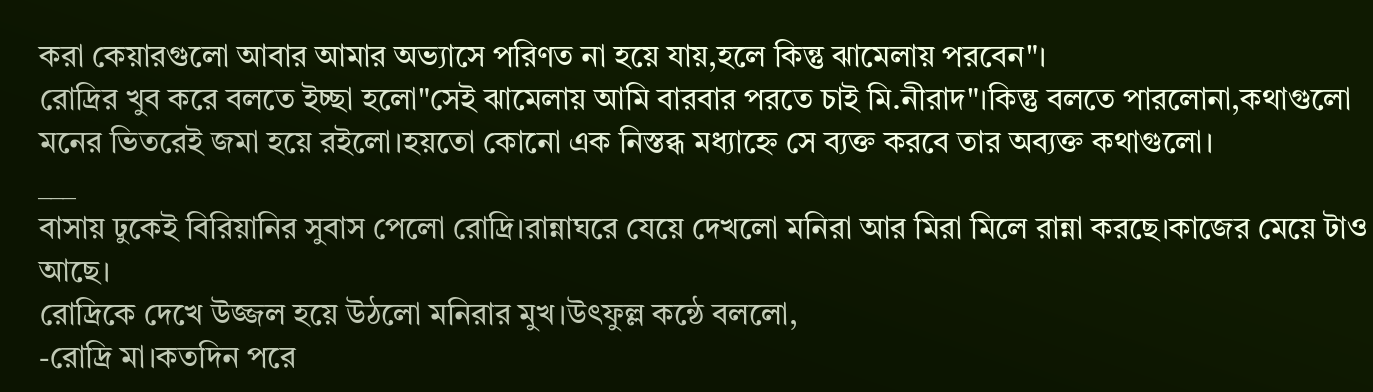করা কেয়ারগুলো আবার আমার অভ্যাসে পরিণত না হয়ে যায়,হলে কিন্তু ঝামেলায় পরবেন"।
রোদ্রির খুব করে বলতে ইচ্ছা হলো"সেই ঝামেলায় আমি বারবার পরতে চাই মি.নীরাদ"।কিন্তু বলতে পারলোনা,কথাগুলো মনের ভিতরেই জমা হয়ে রইলো।হয়তো কোনো এক নিস্তব্ধ মধ্যাহ্নে সে ব্যক্ত করবে তার অব্যক্ত কথাগুলো।
___
বাসায় ঢুকেই বিরিয়ানির সুবাস পেলো রোদ্রি।রান্নাঘরে যেয়ে দেখলো মনিরা আর মিরা মিলে রান্না করছে।কাজের মেয়ে টাও আছে।
রোদ্রিকে দেখে উজ্জল হয়ে উঠলো মনিরার মুখ।উৎফুল্ল কন্ঠে বললো,
-রোদ্রি মা।কতদিন পরে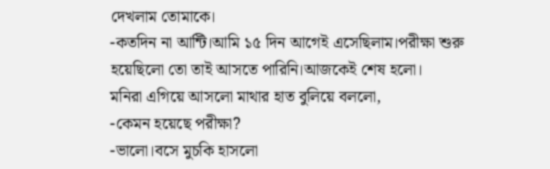দেখলাম তোমাকে।
-কতদিন না আন্টি।আমি ১৫ দিন আগেই এসেছিলাম।পরীক্ষা শুরু হয়েছিলো তো তাই আসতে পারিনি।আজকেই শেষ হলো।
মনিরা এগিয়ে আসলো মাথার হাত বুলিয়ে বললো,
-কেমন হয়েছে পরীক্ষা?
-ভালো।বসে মুচকি হাসলো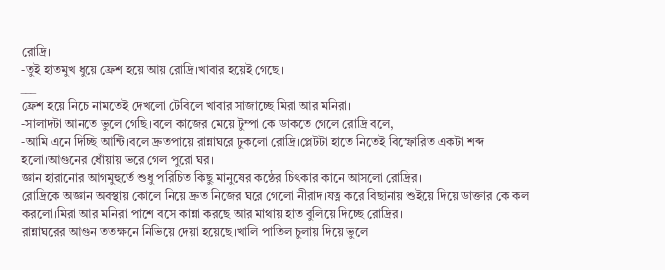রোদ্রি।
-তুই হাতমুখ ধুয়ে ফ্রেশ হয়ে আয় রোদ্রি।খাবার হয়েই গেছে।
___
ফ্রেশ হয়ে নিচে নামতেই দেখলো টেবিলে খাবার সাজাচ্ছে মিরা আর মনিরা।
-সালাদটা আনতে ভুলে গেছি।বলে কাজের মেয়ে টুম্পা কে ডাকতে গেলে রোদ্রি বলে,
-আমি এনে দিচ্ছি আন্টি।বলে দ্রুতপায়ে রান্নাঘরে ঢুকলো রোদ্রি।প্লেটটা হাতে নিতেই বিস্ফোরিত একটা শব্দ হলো।আগুনের ধোঁয়ায় ভরে গেল পুরো ঘর।
জ্ঞান হারানোর আগমুহুর্তে শুধু পরিচিত কিছু মানুষের কন্ঠের চিৎকার কানে আসলো রোদ্রির।
রোদ্রিকে অজ্ঞান অবস্থায় কোলে নিয়ে দ্রুত নিজের ঘরে গেলো নীরাদ।যত্ন করে বিছানায় শুইয়ে দিয়ে ডাক্তার কে কল করলো।মিরা আর মনিরা পাশে বসে কান্না করছে আর মাথায় হাত বুলিয়ে দিচ্ছে রোদ্রির।
রান্নাঘরের আগুন ততক্ষনে নিভিয়ে দেয়া হয়েছে।খালি পাতিল চুলায় দিয়ে ভুলে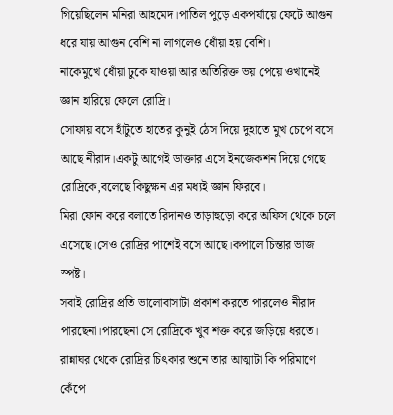গিয়েছিলেন মনিরা আহমেদ।পাতিল পুড়ে একপর্যায়ে ফেটে আগুন ধরে যায় আগুন বেশি না লাগলেও ধোঁয়া হয় বেশি।
নাকেমুখে ধোঁয়া ঢুকে যাওয়া আর অতিরিক্ত ভয় পেয়ে ওখানেই জ্ঞান হারিয়ে ফেলে রোদ্রি।
সোফায় বসে হাঁটুতে হাতের কুনুই ঠেস দিয়ে দুহাতে মুখ চেপে বসে আছে নীরাদ।একটু আগেই ডাক্তার এসে ইনজেকশন দিয়ে গেছে রোদ্রিকে,বলেছে কিছুক্ষন এর মধ্যই জ্ঞান ফিরবে।
মিরা ফোন করে বলাতে রিদানও তাড়াহুড়ো করে অফিস থেকে চলে এসেছে।সেও রোদ্রির পাশেই বসে আছে।কপালে চিন্তার ভাজ স্পষ্ট।
সবাই রোদ্রির প্রতি ভালোবাসাটা প্রকাশ করতে পারলেও নীরাদ পারছেনা।পারছেনা সে রোদ্রিকে খুব শক্ত করে জড়িয়ে ধরতে।
রান্নাঘর থেকে রোদ্রির চিৎকার শুনে তার আত্মাটা কি পরিমাণে কেঁপে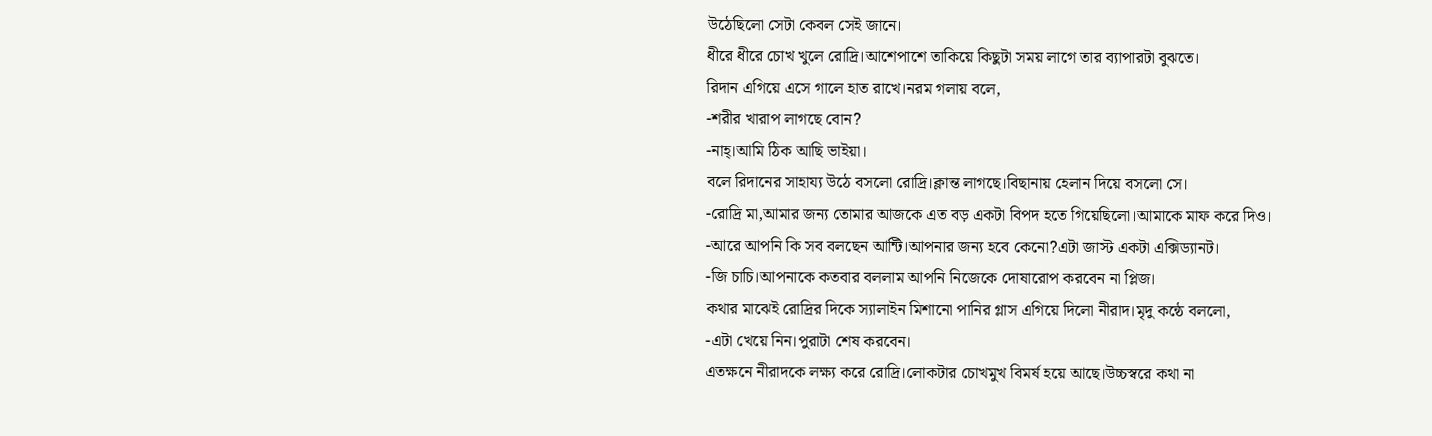উঠেছিলো সেটা কেবল সেই জানে।
ধীরে ধীরে চোখ খুলে রোদ্রি।আশেপাশে তাকিয়ে কিছুটা সময় লাগে তার ব্যাপারটা বুঝতে।
রিদান এগিয়ে এসে গালে হাত রাখে।নরম গলায় বলে,
-শরীর খারাপ লাগছে বোন?
-নাহ্।আমি ঠিক আছি ভাইয়া।
বলে রিদানের সাহায্য উঠে বসলো রোদ্রি।ক্লান্ত লাগছে।বিছানায় হেলান দিয়ে বসলো সে।
-রোদ্রি মা,আমার জন্য তোমার আজকে এত বড় একটা বিপদ হতে গিয়েছিলো।আমাকে মাফ করে দিও।
-আরে আপনি কি সব বলছেন আন্টি।আপনার জন্য হবে কেনো?এটা জাস্ট একটা এক্সিড্যানট।
-জি চাচি।আপনাকে কতবার বললাম আপনি নিজেকে দোষারোপ করবেন না প্লিজ।
কথার মাঝেই রোদ্রির দিকে স্যালাইন মিশানো পানির গ্লাস এগিয়ে দিলো নীরাদ।মৃদু কন্ঠে বললো,
-এটা খেয়ে নিন।পুরাটা শেষ করবেন।
এতক্ষনে নীরাদকে লক্ষ্য করে রোদ্রি।লোকটার চোখমুখ বিমর্ষ হয়ে আছে।উচ্চস্বরে কথা না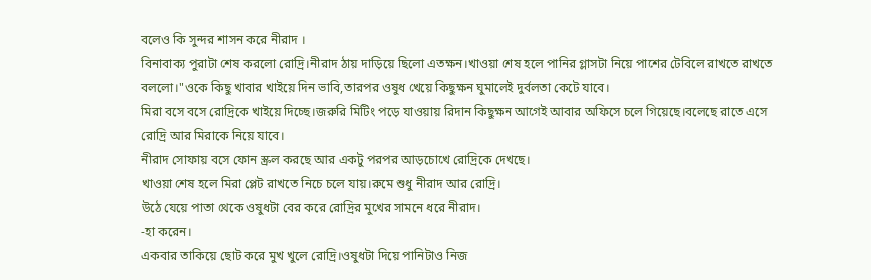বলেও কি সুন্দর শাসন করে নীরাদ ।
বিনাবাক্য পুরাটা শেষ করলো রোদ্রি।নীরাদ ঠায় দাড়িয়ে ছিলো এতক্ষন।খাওয়া শেষ হলে পানির গ্লাসটা নিয়ে পাশের টেবিলে রাখতে রাখতে বললো।"ওকে কিছু খাবার খাইয়ে দিন ভাবি,তারপর ওষুধ খেয়ে কিছুক্ষন ঘুমালেই দুর্বলতা কেটে যাবে।
মিরা বসে বসে রোদ্রিকে খাইয়ে দিচ্ছে।জরুরি মিটিং পড়ে যাওয়ায় রিদান কিছুক্ষন আগেই আবার অফিসে চলে গিয়েছে।বলেছে রাতে এসে রোদ্রি আর মিরাকে নিয়ে যাবে।
নীরাদ সোফায় বসে ফোন স্ক্রল করছে আর একটু পরপর আড়চোখে রোদ্রিকে দেখছে।
খাওয়া শেষ হলে মিরা প্লেট রাখতে নিচে চলে যায়।রুমে শুধু নীরাদ আর রোদ্রি।
উঠে যেয়ে পাতা থেকে ওষুধটা বের করে রোদ্রির মুখের সামনে ধরে নীরাদ।
-হা করেন।
একবার তাকিয়ে ছোট করে মুখ খুলে রোদ্রি।ওষুধটা দিয়ে পানিটাও নিজ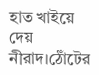হাত খাইয়ে দেয় নীরাদ।ঠোঁটের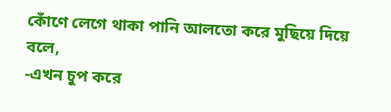কোঁণে লেগে থাকা পানি আলতো করে মুছিয়ে দিয়ে বলে,
-এখন চুপ করে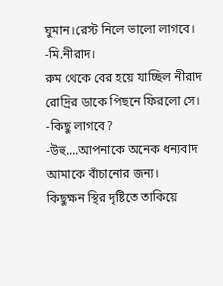ঘুমান।রেস্ট নিলে ভালো লাগবে।
-মি.নীরাদ।
রুম থেকে বের হয়ে যাচ্ছিল নীরাদ রোদ্রির ডাকে পিছনে ফিরলো সে।
-কিছু লাগবে?
-উহু....আপনাকে অনেক ধন্যবাদ আমাকে বাঁচানোর জন্য।
কিছুক্ষন স্থির দৃষ্টিতে তাকিয়ে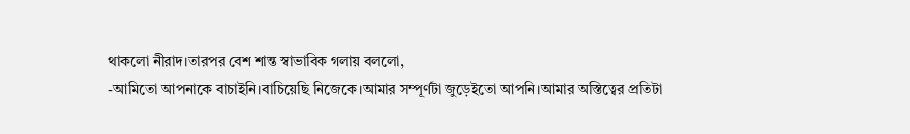থাকলো নীরাদ।তারপর বেশ শান্ত স্বাভাবিক গলায় বললো,
-আমিতো আপনাকে বাচাইনি।বাচিয়েছি নিজেকে।আমার সম্পূর্ণটা জুড়েইতো আপনি।আমার অস্তিত্বের প্রতিটা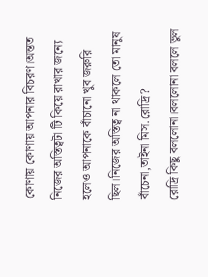কোণায় কোণায় আপনার বিচরণ।অন্তত নিজের অস্তিত্বটা টি কিয়ে রাখার জন্যে হলেও আপনাকে বাঁচানো খুব জরুরি ছিল।নিজের অস্তিত্ব না থাকলে তো মানুষ বাঁচেনা,তাইনা মিস.রোদ্রি?
রোদ্রি কিছু বললোনা।বললোনা বললে ভুল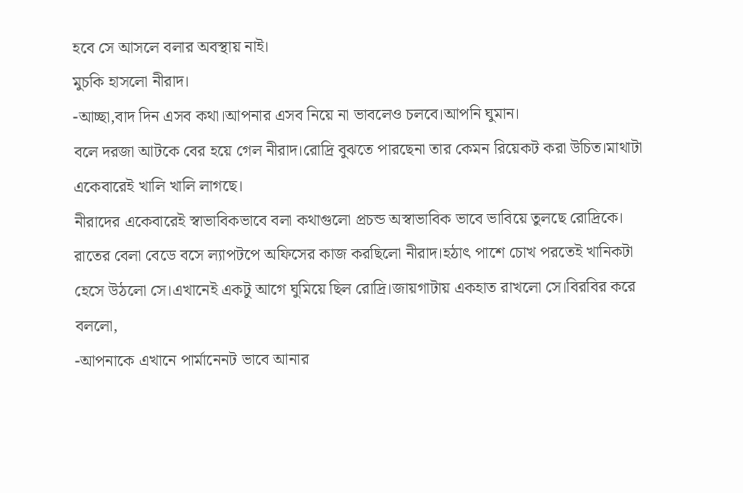হবে সে আসলে বলার অবস্থায় নাই।
মুচকি হাসলো নীরাদ।
-আচ্ছা,বাদ দিন এসব কথা।আপনার এসব নিয়ে না ভাবলেও চলবে।আপনি ঘুমান।
বলে দরজা আটকে বের হয়ে গেল নীরাদ।রোদ্রি বুঝতে পারছেনা তার কেমন রিয়েকট করা উচিত।মাথাটা একেবারেই খালি খালি লাগছে।
নীরাদের একেবারেই স্বাভাবিকভাবে বলা কথাগুলো প্রচন্ড অস্বাভাবিক ভাবে ভাবিয়ে তুলছে রোদ্রিকে।
রাতের বেলা বেডে বসে ল্যাপটপে অফিসের কাজ করছিলো নীরাদ।হঠাৎ পাশে চোখ পরতেই খানিকটা হেসে উঠলো সে।এখানেই একটু আগে ঘুমিয়ে ছিল রোদ্রি।জায়গাটায় একহাত রাখলো সে।বিরবির করে বললো,
-আপনাকে এখানে পার্মানেনট ভাবে আনার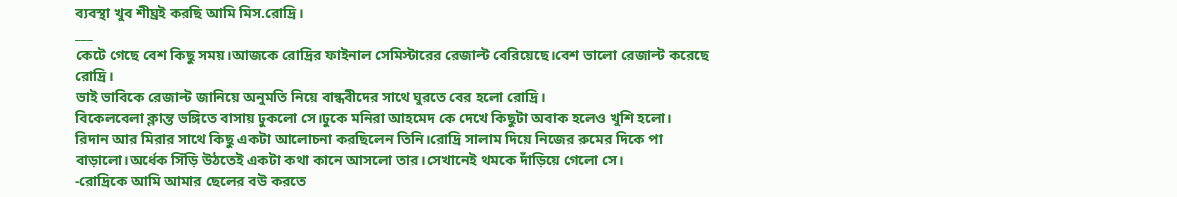ব্যবস্থা খুব শীঘ্রই করছি আমি মিস.রোদ্রি।
___
কেটে গেছে বেশ কিছু সময়।আজকে রোদ্রির ফাইনাল সেমিস্টারের রেজাল্ট বেরিয়েছে।বেশ ভালো রেজাল্ট করেছে রোদ্রি।
ভাই ভাবিকে রেজাল্ট জানিয়ে অনুমতি নিয়ে বান্ধবীদের সাথে ঘুরতে বের হলো রোদ্রি।
বিকেলবেলা ক্লান্ত ভঙ্গিতে বাসায় ঢুকলো সে।ঢুকে মনিরা আহমেদ কে দেখে কিছুটা অবাক হলেও খুশি হলো।
রিদান আর মিরার সাথে কিছু একটা আলোচনা করছিলেন তিনি।রোদ্রি সালাম দিয়ে নিজের রুমের দিকে পা বাড়ালো।অর্ধেক সিঁড়ি উঠতেই একটা কথা কানে আসলো তার।সেখানেই থমকে দাঁড়িয়ে গেলো সে।
-রোদ্রিকে আমি আমার ছেলের বউ করতে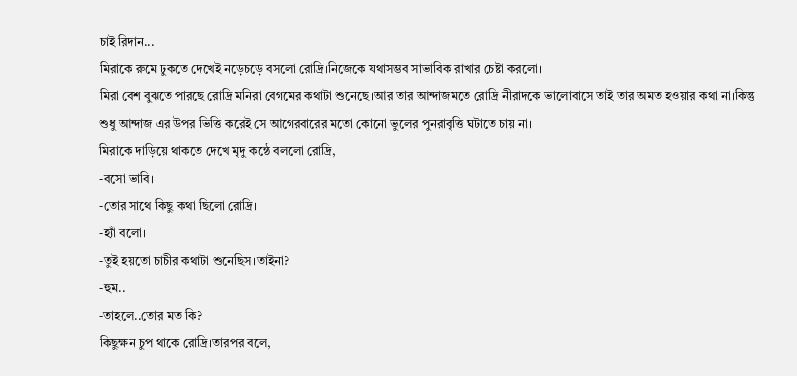চাই রিদান...
মিরাকে রুমে ঢুকতে দেখেই নড়েচড়ে বসলো রোদ্রি।নিজেকে যথাসম্ভব সাভাবিক রাখার চেষ্টা করলো।
মিরা বেশ বুঝতে পারছে রোদ্রি মনিরা বেগমের কথাটা শুনেছে।আর তার আন্দাজমতে রোদ্রি নীরাদকে ভালোবাসে তাই তার অমত হওয়ার কথা না।কিন্তু শুধু আন্দাজ এর উপর ভিত্তি করেই সে আগেরবারের মতো কোনো ভুলের পুনরাবৃত্তি ঘটাতে চায় না।
মিরাকে দাড়িয়ে থাকতে দেখে মৃদু কন্ঠে বললো রোদ্রি,
-বসো ভাবি।
-তোর সাথে কিছু কথা ছিলো রোদ্রি।
-হ্যাঁ বলো।
-তুই হয়তো চাচীর কথাটা শুনেছিস।তাইনা?
-হুম..
-তাহলে..তোর মত কি?
কিছুক্ষন চুপ থাকে রোদ্রি।তারপর বলে,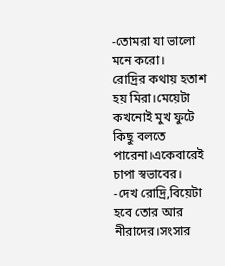-তোমরা যা ভালো মনে করো।
রোদ্রির কথায় হতাশ হয় মিরা।মেয়েটা কখনোই মুখ ফুটে কিছু বলতে পারেনা।একেবারেই চাপা স্বভাবের।
-দেখ রোদ্রি,বিয়েটা হবে তোর আর নীরাদের।সংসার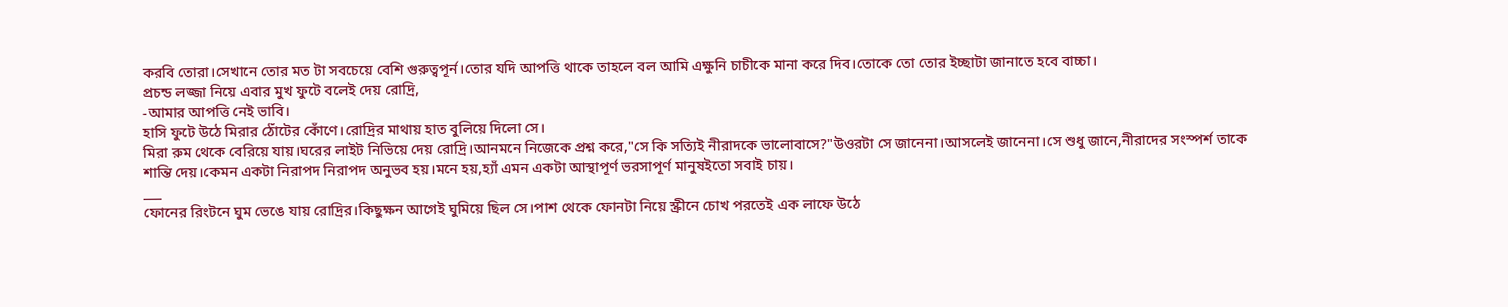করবি তোরা।সেখানে তোর মত টা সবচেয়ে বেশি গুরুত্বপূর্ন।তোর যদি আপত্তি থাকে তাহলে বল আমি এক্ষুনি চাচীকে মানা করে দিব।তোকে তো তোর ইচ্ছাটা জানাতে হবে বাচ্চা।
প্রচন্ড লজ্জা নিয়ে এবার মুখ ফুটে বলেই দেয় রোদ্রি,
-আমার আপত্তি নেই ভাবি।
হাসি ফুটে উঠে মিরার ঠোঁটের কোঁণে।রোদ্রির মাথায় হাত বুলিয়ে দিলো সে।
মিরা রুম থেকে বেরিয়ে যায়।ঘরের লাইট নিভিয়ে দেয় রোদ্রি।আনমনে নিজেকে প্রশ্ন করে,"সে কি সত্যিই নীরাদকে ভালোবাসে?"উওরটা সে জানেনা।আসলেই জানেনা।সে শুধু জানে,নীরাদের সংস্পর্শ তাকে শান্তি দেয়।কেমন একটা নিরাপদ নিরাপদ অনুভব হয়।মনে হয়,হ্যাঁ এমন একটা আস্থাপূর্ণ ভরসাপূর্ণ মানুষইতো সবাই চায়।
___
ফোনের রিংটনে ঘুম ভেঙে যায় রোদ্রির।কিছুক্ষন আগেই ঘুমিয়ে ছিল সে।পাশ থেকে ফোনটা নিয়ে স্ক্রীনে চোখ পরতেই এক লাফে উঠে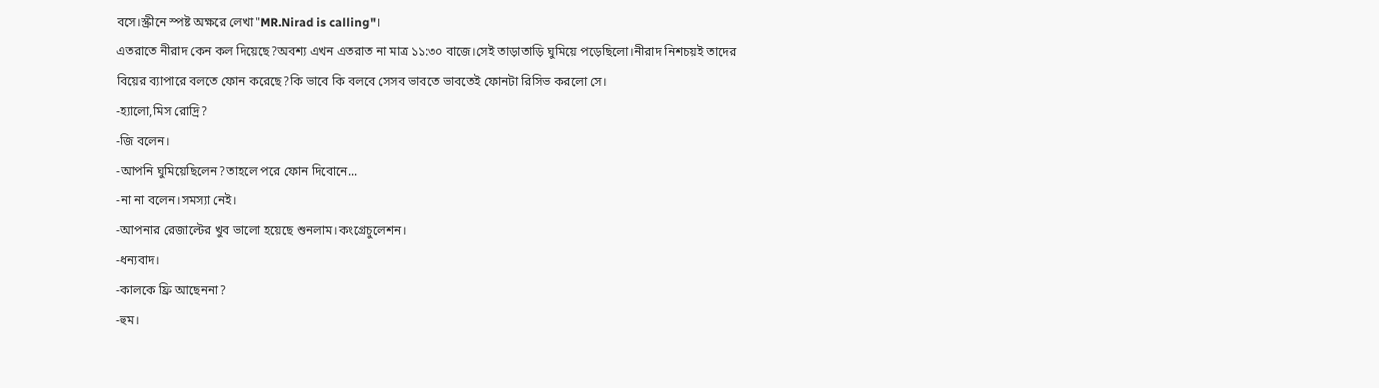বসে।স্ক্রীনে স্পষ্ট অক্ষরে লেখা"MR.Nirad is calling"।
এতরাতে নীরাদ কেন কল দিয়েছে?অবশ্য এখন এতরাত না মাত্র ১১:৩০ বাজে।সেই তাড়াতাড়ি ঘুমিয়ে পড়েছিলো।নীরাদ নিশচয়ই তাদের বিয়ের ব্যাপারে বলতে ফোন করেছে?কি ভাবে কি বলবে সেসব ভাবতে ভাবতেই ফোনটা রিসিভ করলো সে।
-হ্যালো,মিস রোদ্রি?
-জি বলেন।
-আপনি ঘুমিয়েছিলেন?তাহলে পরে ফোন দিবোনে...
-না না বলেন।সমস্যা নেই।
-আপনার রেজাল্টের খুব ভালো হয়েছে শুনলাম।কংগ্রেচুলেশন।
-ধন্যবাদ।
-কালকে ফ্রি আছেননা?
-হুম।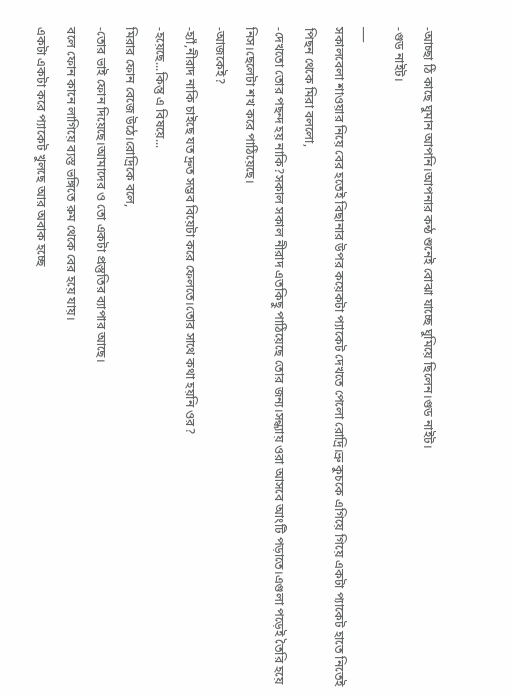-আচ্ছা ঠি কাছে ঘুমান আপনি।আপনার কন্ঠ শুনেই বোঝা যাচ্ছে ঘুমিয়ে ছিলেন।গুড নাইট।
-গুড নাইট।
___
সকালবেলা শাওয়ার নিয়ে বের হতেই বিছানার উপর কয়েকটা প্যাকেট দেখতে পেলো রোদ্রি।ভ্রু কুচকে এগিয়ে গিয়ে একটা প্যাকেট হাতে নিতেই পিছন থেকে মিরা বললো,
-দেখতো তোর পছন্দ হয় নাকি?সকাল সকাল নীরাদ এতকিছু পাঠিয়েছে তোর জন্য।সন্ধ্যায় ওরা আসবে আংটি পড়াতে।এগুলা পড়েই তৈরি হয়ে নিস।ছেলেটা শখ করে পাঠিয়েছে।
-আজকেই?
-হ্যাঁ,নীরাদ নাকি চাইছে যত দ্রুত সম্ভব বিয়েটা করে ফেলতে।তোর সাথে কথা হয়নি ওর?
-হয়েছে...কিন্তু এ বিষয়ে...
মিরার ফোন বেজে উঠে।রোদ্রিকে বলে,
-তোর ভাই ফোন দিয়েছে।আমাদের ও তো একটা প্রস্তুতির ব্যাপার আছে।
বলে ফোন কানে লাগিয়ে ব্যস্ত ভঙ্গিতে রুম থেকে বের হয়ে যায়।
একটা একটা করে প্যাকেট খুলছে আর অবাক হচ্ছে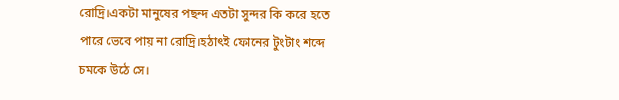রোদ্রি।একটা মানুষের পছন্দ এতটা সুন্দর কি করে হতে পারে ভেবে পায় না রোদ্রি।হঠাৎই ফোনের টুংটাং শব্দে চমকে উঠে সে।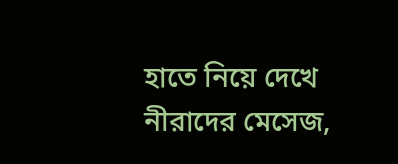হাতে নিয়ে দেখে নীরাদের মেসেজ,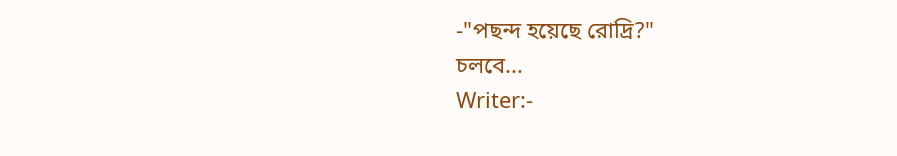-"পছন্দ হয়েছে রোদ্রি?"
চলবে...
Writer:-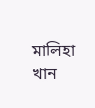মালিহা খান